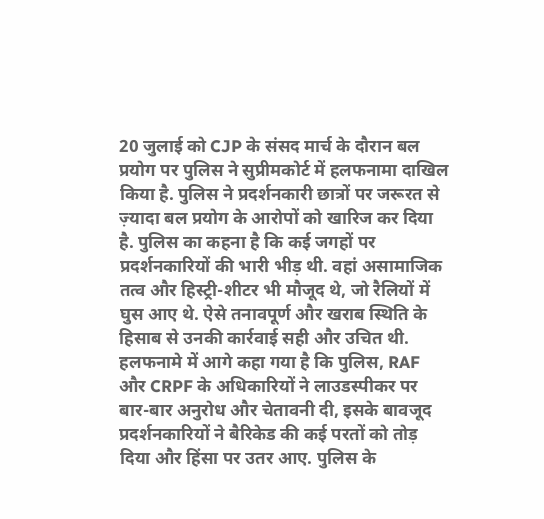20 जुलाई को CJP के संसद मार्च के दौरान बल प्रयोग पर पुलिस ने सुप्रीमकोर्ट में हलफनामा दाखिल किया है. पुलिस ने प्रदर्शनकारी छात्रों पर जरूरत से ज़्यादा बल प्रयोग के आरोपों को खारिज कर दिया है. पुलिस का कहना है कि कई जगहों पर प्रदर्शनकारियों की भारी भीड़ थी. वहां असामाजिक तत्व और हिस्ट्री-शीटर भी मौजूद थे, जो रैलियों में घुस आए थे. ऐसे तनावपूर्ण और खराब स्थिति के हिसाब से उनकी कार्रवाई सही और उचित थी. हलफनामे में आगे कहा गया है कि पुलिस, RAF और CRPF के अधिकारियों ने लाउडस्पीकर पर बार-बार अनुरोध और चेतावनी दी, इसके बावजूद प्रदर्शनकारियों ने बैरिकेड की कई परतों को तोड़ दिया और हिंसा पर उतर आए. पुलिस के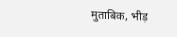मुताबिक, भीड़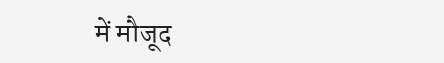में मौजूद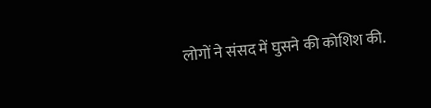लोगों ने संसद में घुसने की कोशिश की.